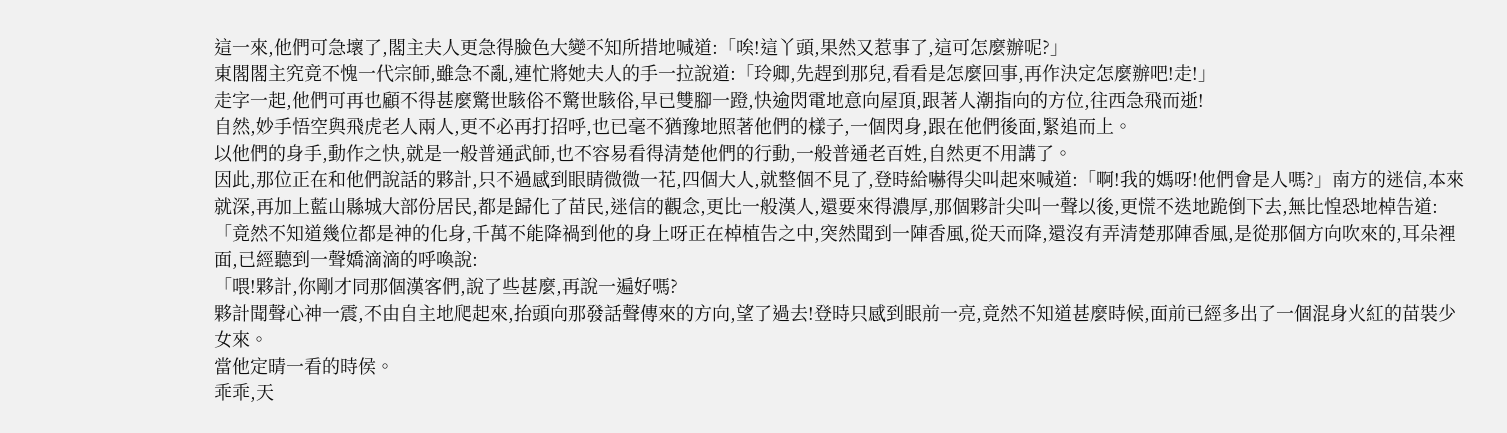這一來,他們可急壞了,閣主夫人更急得臉色大變不知所措地喊道:「唉!這丫頭,果然又惹事了,這可怎麼辦呢?」
東閣閣主究竟不愧一代宗師,雖急不亂,連忙將她夫人的手一拉說道:「玲卿,先趕到那兒,看看是怎麼回事,再作決定怎麼辦吧!走!」
走字一起,他們可再也顧不得甚麼驚世駭俗不驚世駭俗,早已雙腳一蹬,快逾閃電地意向屋頂,跟著人潮指向的方位,往西急飛而逝!
自然,妙手悟空與飛虎老人兩人,更不必再打招呼,也已毫不猶豫地照著他們的樣子,一個閃身,跟在他們後面,緊追而上。
以他們的身手,動作之快,就是一般普通武師,也不容易看得清楚他們的行動,一般普通老百姓,自然更不用講了。
因此,那位正在和他們說話的夥計,只不過感到眼睛微微一花,四個大人,就整個不見了,登時給嚇得尖叫起來喊道:「啊!我的媽呀!他們會是人嗎?」南方的迷信,本來就深,再加上藍山縣城大部份居民,都是歸化了苗民,迷信的觀念,更比一般漢人,還要來得濃厚,那個夥計尖叫一聲以後,更慌不迭地跪倒下去,無比惶恐地棹告道:「竟然不知道幾位都是神的化身,千萬不能降禍到他的身上呀正在棹植告之中,突然聞到一陣香風,從天而降,還沒有弄清楚那陣香風,是從那個方向吹來的,耳朵裡面,已經聽到一聲嬌滴滴的呼喚說:
「喂!夥計,你剛才同那個漢客們,說了些甚麼,再說一遍好嗎?
夥計聞聲心神一震,不由自主地爬起來,抬頭向那發話聲傳來的方向,望了過去!登時只感到眼前一亮,竟然不知道甚麼時候,面前已經多出了一個混身火紅的苗裝少女來。
當他定晴一看的時侯。
乖乖,天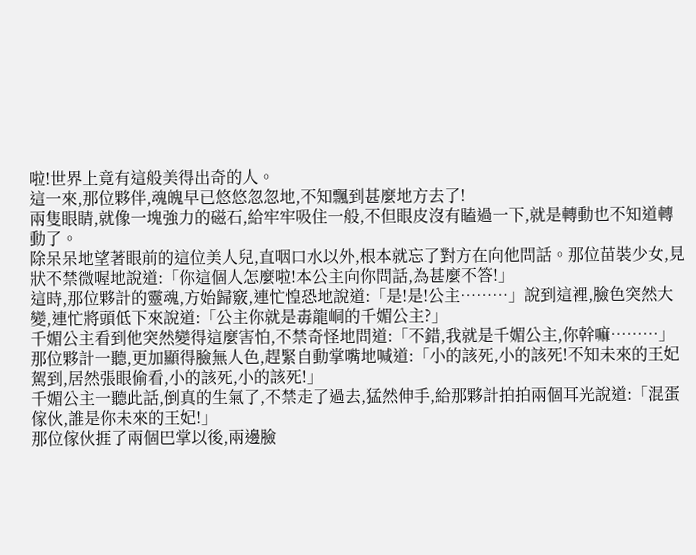啦!世界上竟有這般美得出奇的人。
這一來,那位夥伴,魂魄早已悠悠忽忽地,不知飄到甚麼地方去了!
兩隻眼睛,就像一塊強力的磁石,給牢牢吸住一般,不但眼皮沒有瞌過一下,就是轉動也不知道轉動了。
除呆呆地望著眼前的這位美人兒,直咽口水以外,根本就忘了對方在向他問話。那位苗裝少女,見狀不禁微喔地說道:「你這個人怎麼啦!本公主向你問話,為甚麼不答!」
這時,那位夥計的靈魂,方始歸竅,連忙惶恐地說道:「是!是!公主………」說到這裡,臉色突然大變,連忙將頭低下來說道:「公主你就是毒龍峒的千媚公主?」
千媚公主看到他突然變得這麼害怕,不禁奇怪地問道:「不錯,我就是千媚公主,你幹嘛………」
那位夥計一聽,更加顯得臉無人色,趕緊自動掌嘴地喊道:「小的該死,小的該死!不知未來的王妃駕到,居然張眼偷看,小的該死,小的該死!」
千媚公主一聽此話,倒真的生氣了,不禁走了過去,猛然伸手,給那夥計拍拍兩個耳光說道:「混蛋傢伙,誰是你未來的王妃!」
那位傢伙捱了兩個巴掌以後,兩邊臉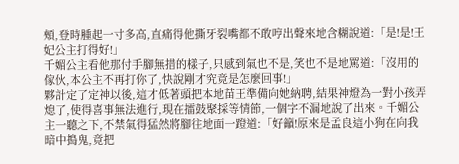頰,登時腫起一寸多高,直痛得他撕牙裂嘴都不敢哼出聲來地含糊說道:「是!是!王妃公主打得好!」
千媚公主看他那付手腳無措的樣子,只感到氣也不是,笑也不是地罵道:「沒用的傢伙,本公主不再打你了,快說剛才究竟是怎麼回事!」
夥計定了定神以後,這才低著頭把本地苗王準備向她納聘,結果神燈為一對小孩弄熄了,使得喜事無法進行,現在擂鼓聚採等情節,一個字不漏地說了出來。千媚公主一聽之下,不禁氣得猛然將腳往地面一蹬道:「好籲!原來是孟良這小狗在向我暗中搗鬼,竟把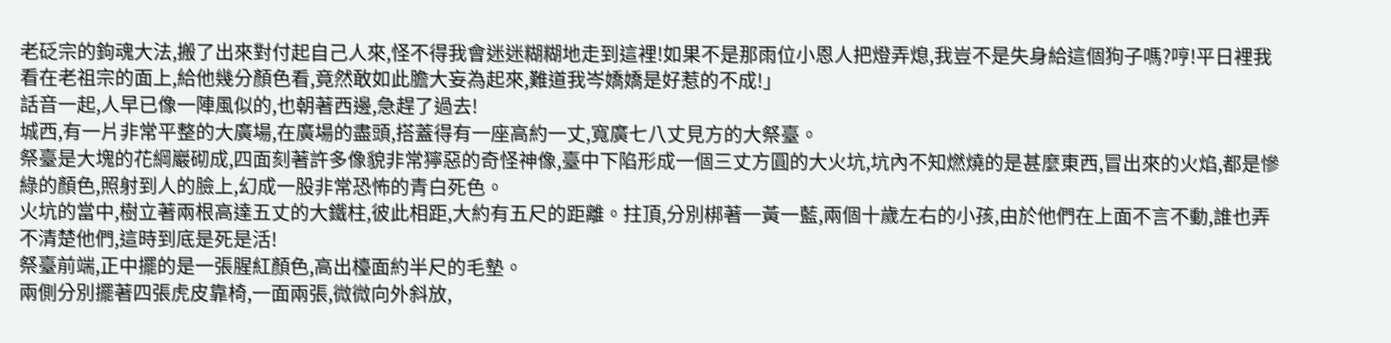老砭宗的鉤魂大法,搬了出來對付起自己人來,怪不得我會迷迷糊糊地走到這裡!如果不是那雨位小恩人把燈弄熄,我豈不是失身給這個狗子嗎?哼!平日裡我看在老祖宗的面上,給他幾分顏色看,竟然敢如此膽大妄為起來,難道我岑嬌嬌是好惹的不成!」
話音一起,人早已像一陣風似的,也朝著西邊,急趕了過去!
城西,有一片非常平整的大廣場,在廣場的盡頭,搭蓋得有一座高約一丈,寬廣七八丈見方的大祭臺。
祭臺是大塊的花綱巖砌成,四面刻著許多像貌非常獰惡的奇怪神像,臺中下陷形成一個三丈方圓的大火坑,坑內不知燃燒的是甚麼東西,冒出來的火焰,都是慘綠的顏色,照射到人的臉上,幻成一股非常恐怖的青白死色。
火坑的當中,樹立著兩根高達五丈的大鐵柱,彼此相距,大約有五尺的距離。拄頂,分別梆著一黃一藍,兩個十歲左右的小孩,由於他們在上面不言不動,誰也弄不清楚他們,這時到底是死是活!
祭臺前端,正中擺的是一張腥紅顏色,高出檯面約半尺的毛墊。
兩側分別擺著四張虎皮靠椅,一面兩張,微微向外斜放,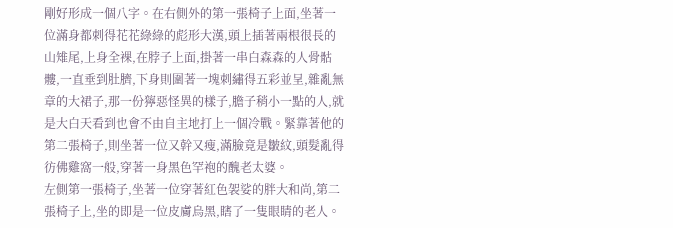剛好形成一個八字。在右側外的第一張椅子上面,坐著一位滿身都刺得花花綠綠的彪形大漢,頭上插著兩根很長的山雉尾,上身全裸,在脖子上面,掛著一串白森森的人骨骷髏,一直垂到肚臍,下身則圍著一塊刺繡得五彩並呈,雜亂無章的大裙子,那一份獰惡怪異的樣子,膽子稍小一點的人,就是大白天看到也會不由自主地打上一個冷戰。緊靠著他的第二張椅子,則坐著一位又幹又瘦,滿臉竟是皺紋,頭髮亂得彷佛雞窩一般,穿著一身黑色罕袍的醜老太婆。
左側第一張椅子,坐著一位穿著紅色袈娑的胖大和尚,第二張椅子上,坐的即是一位皮膚烏黑,瞎了一隻眼睛的老人。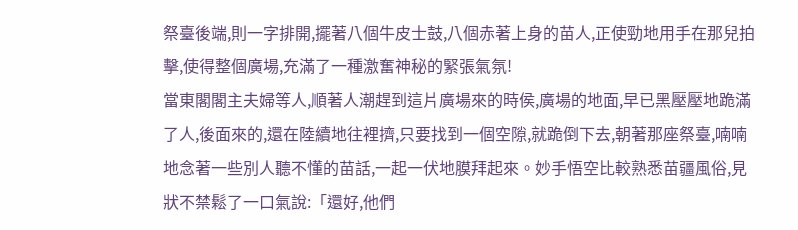祭臺後端,則一字排開,擺著八個牛皮士鼓,八個赤著上身的苗人,正使勁地用手在那兒拍擊,使得整個廣場,充滿了一種激奮神秘的緊張氣氛!
當東閣閣主夫婦等人,順著人潮趕到這片廣場來的時侯,廣場的地面,早已黑壓壓地跪滿了人,後面來的,還在陸續地往裡擠,只要找到一個空隙,就跪倒下去,朝著那座祭臺,喃喃地念著一些別人聽不懂的苗話,一起一伏地膜拜起來。妙手悟空比較熟悉苗疆風俗,見狀不禁鬆了一口氣說:「還好,他們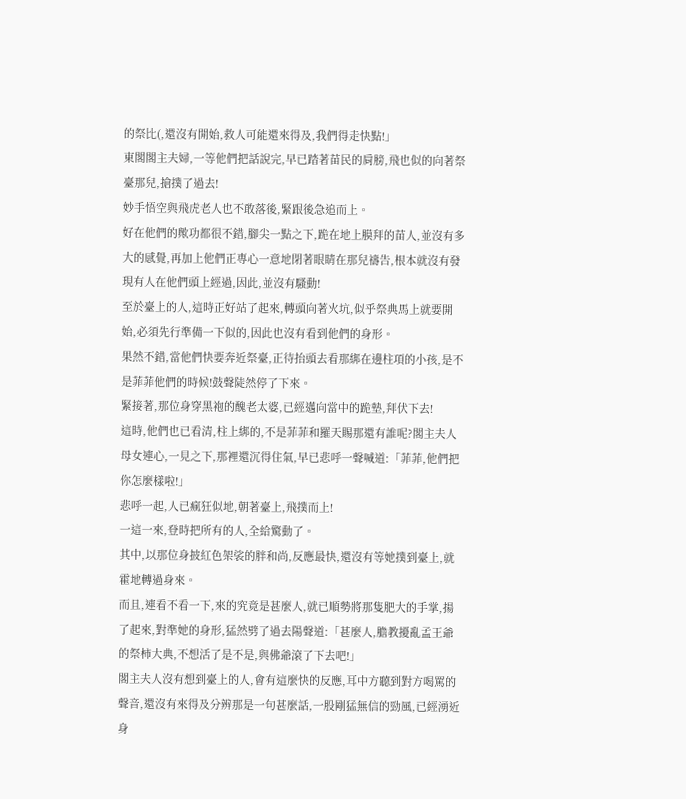的祭比(,還沒有開始,救人可能還來得及,我們得走快點!」
東閣閣主夫婦,一等他們把話說完,早已踏著苗民的肩膀,飛也似的向著祭臺那兒,搶撲了過去!
妙手悟空與飛虎老人也不敢落後,緊跟後急追而上。
好在他們的歟功都很不錯,腳尖一點之下,跪在地上膜拜的苗人,並沒有多大的感覺,再加上他們正專心一意地閉著眼睛在那兒禱告,根本就沒有發現有人在他們頭上經過,因此,並沒有騷動!
至於臺上的人,這時正好站了起來,轉頭向著火坑,似乎祭典馬上就要開始,必須先行準備一下似的,因此也沒有看到他們的身形。
果然不錯,當他們快要奔近祭臺,正待抬頭去看那綁在邊柱項的小孩,是不是菲菲他們的時候!鼓聲陡然停了下來。
緊接著,那位身穿黑袍的醜老太婆,已經邁向當中的跪墊,拜伏下去!
這時,他們也已看清,柱上綁的,不是菲菲和羅天賜那還有誰呢?閣主夫人母女連心,一見之下,那裡還沉得住氣,早已悲呼一聲喊道:「菲菲,他們把你怎麼樣啦!」
悲呼一起,人已瘋狂似地,朝著臺上,飛撲而上!
一這一來,登時把所有的人,全給驚動了。
其中,以那位身披紅色架裟的胖和尚,反應最快,還沒有等她撲到臺上,就霍地轉過身來。
而且,連看不看一下,來的究竟是甚麼人,就已順勢將那隻肥大的手掌,揚了起來,對準她的身形,猛然劈了過去陽聲道:「甚麼人,膽教擾亂孟王爺的祭柿大典,不想活了是不是,與佛爺滾了下去吧!」
閣主夫人沒有想到臺上的人,會有這麼快的反應,耳中方聽到對方喝罵的聲音,還沒有來得及分辨那是一句甚麼話,一股剛猛無信的勁風,已經湧近身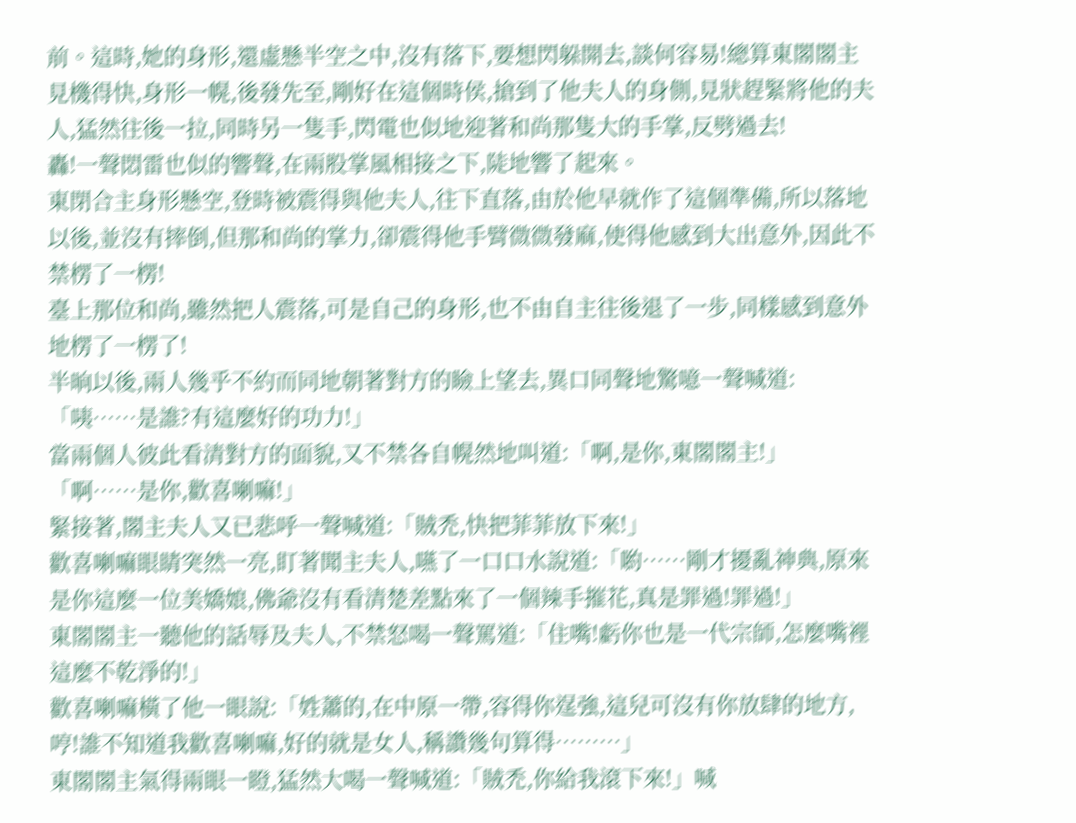前。這時,她的身形,還虛懸半空之中,沒有落下,要想閃躲開去,談何容易!總算東閣閣主見機得快,身形一幌,後發先至,剛好在這個時侯,搶到了他夫人的身側,見狀趕緊將他的夫人,猛然往後一拉,同時另一隻手,閃電也似地迎著和尚那隻大的手掌,反劈過去!
轟!一聲悶雷也似的響聲,在兩股掌風相接之下,陡地響了起來。
東閉合主身形懸空,登時被震得與他夫人,往下直落,由於他早就作了這個準備,所以落地以後,並沒有摔倒,但那和尚的掌力,卻震得他手臂微微發麻,使得他感到大出意外,因此不禁楞了一楞!
臺上那位和尚,雖然把人震落,可是自己的身形,也不由自主往後退了一步,同樣感到意外地楞了一楞了!
半晌以後,兩人幾乎不約而同地朝著對方的瞼上望去,異口同聲地驚噫一聲喊道:
「咦……是誰?有這麼好的功力!」
當兩個人彼此看清對方的面貌,又不禁各自幌然地叫道:「啊,是你,東閣閣主!」
「啊……是你,歡喜喇嘛!」
緊接著,閣主夫人又已悲呼一聲喊道:「賊禿,快把菲菲放下來!」
歡喜喇嘛眼睛突然一亮,盯著聞主夫人,嚥了一口口水說道:「喲……剛才擾亂神典,原來是你這麼一位美嬌娘,佛爺沒有看清楚差點來了一個辣手摧花,真是罪過!罪過!」
東閣閣主一聽他的話辱及夫人,不禁怒喝一聲罵道:「住嘴!虧你也是一代宗師,怎麼嘴裡這麼不乾淨的!」
歡喜喇嘛橫了他一眼說:「姓蕭的,在中原一帶,容得你逞強,這兒可沒有你放肆的地方,哼!誰不知道我歡喜喇嘛,好的就是女人,稱讚幾句算得………」
東閣閣主氣得兩眼一瞪,猛然大喝一聲喊道:「賊禿,你給我滾下來!」喊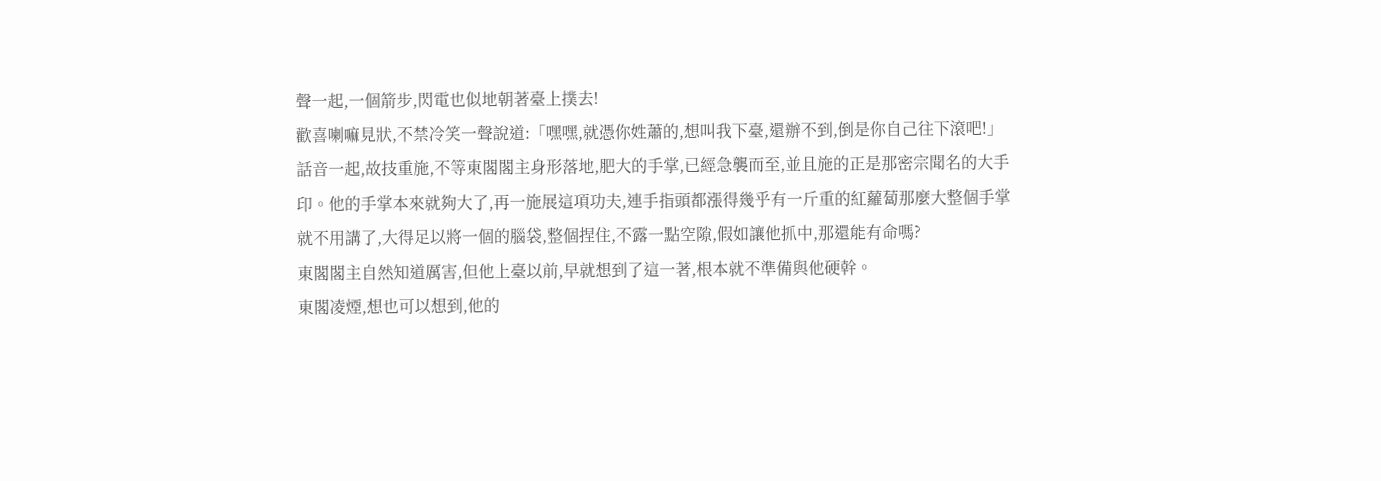聲一起,一個箭步,閃電也似地朝著臺上撲去!
歡喜喇嘛見狀,不禁冷笑一聲說道:「嘿嘿,就憑你姓蕭的,想叫我下臺,還辦不到,倒是你自己往下滾吧!」
話音一起,故技重施,不等東閣閣主身形落地,肥大的手掌,已經急襲而至,並且施的正是那密宗聞名的大手印。他的手掌本來就夠大了,再一施展這項功夫,連手指頭都漲得幾乎有一斤重的紅蘿蔔那麼大整個手掌就不用講了,大得足以將一個的腦袋,整個捏住,不露一點空隙,假如讓他抓中,那還能有命嗎?
東閣閣主自然知道厲害,但他上臺以前,早就想到了這一著,根本就不準備與他硬幹。
東閣凌煙,想也可以想到,他的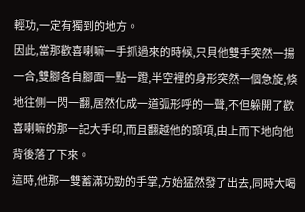輕功,一定有獨到的地方。
因此,當那歡喜喇嘛一手抓過來的時候,只貝他雙手突然一揚一合,雙腳各自腳面一點一蹬,半空裡的身形突然一個急旋,倏地往側一閃一翻,居然化成一道弧形呼的一聲,不但躲開了歡喜喇嘛的那一記大手印,而且翻越他的頭項,由上而下地向他背後落了下來。
這時,他那一雙蓄滿功勁的手掌,方始猛然發了出去,同時大喝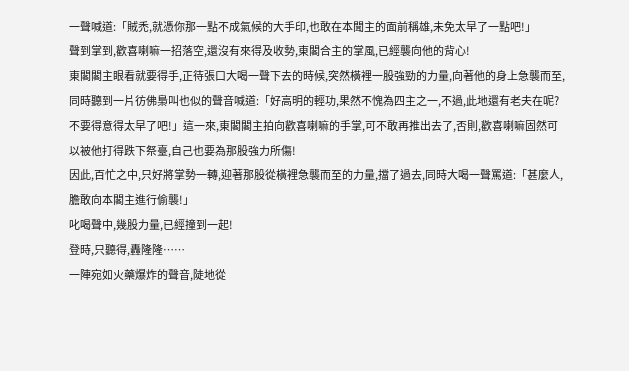一聲喊道:「賊禿,就憑你那一點不成氣候的大手印,也敢在本聞主的面前稱雄,未免太早了一點吧!」
聲到掌到,歡喜喇嘛一招落空,還沒有來得及收勢,東閣合主的掌風,已經襲向他的背心!
東閣閣主眼看就要得手,正待張口大喝一聲下去的時候,突然橫裡一股強勁的力量,向著他的身上急襲而至,同時聽到一片彷佛梟叫也似的聲音喊道:「好高明的輕功,果然不愧為四主之一,不過,此地還有老夫在呢?不要得意得太早了吧!」這一來,東閣閣主拍向歡喜喇嘛的手掌,可不敢再推出去了,否則,歡喜喇嘛固然可以被他打得跌下祭臺,自己也要為那股強力所傷!
因此,百忙之中,只好將掌勢一轉,迎著那股從橫裡急襲而至的力量,擋了過去,同時大喝一聲罵道:「甚麼人,膽敢向本閣主進行偷襲!」
叱喝聲中,幾股力量,已經撞到一起!
登時,只聽得,轟隆隆……
一陣宛如火藥爆炸的聲音,陡地從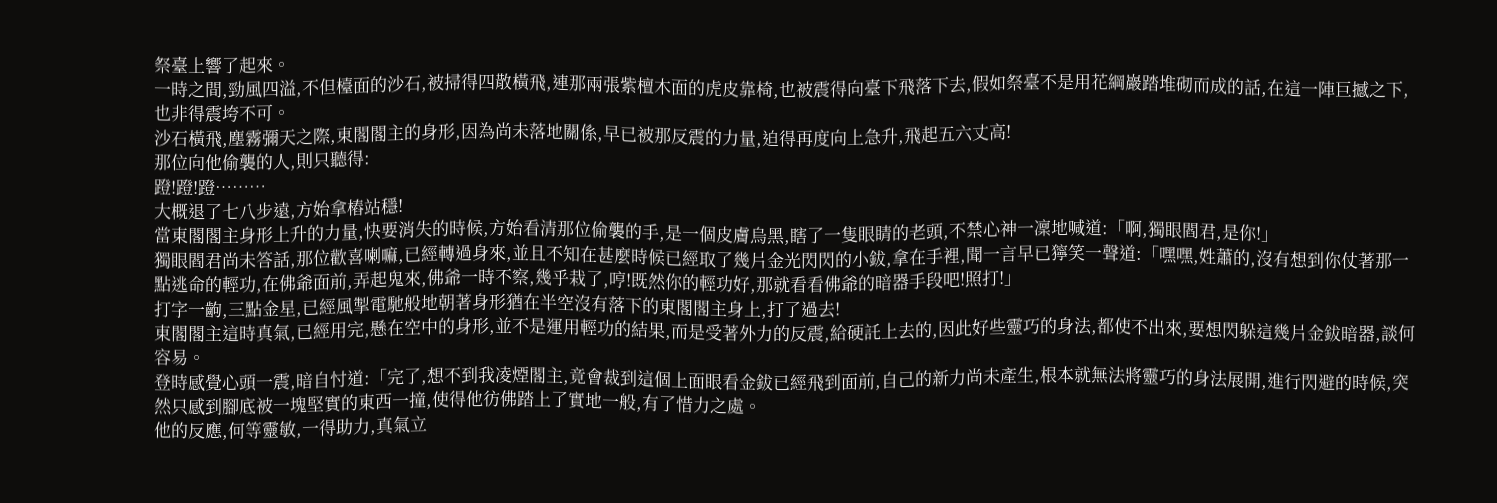祭臺上響了起來。
一時之間,勁風四溢,不但檯面的沙石,被掃得四散橫飛,連那兩張紫檀木面的虎皮靠椅,也被震得向臺下飛落下去,假如祭臺不是用花綱巖踏堆砌而成的話,在這一陣巨撼之下,也非得震垮不可。
沙石橫飛,塵霧彌天之際,東閣閣主的身形,因為尚未落地關係,早已被那反震的力量,迫得再度向上急升,飛起五六丈高!
那位向他偷襲的人,則只聽得:
蹬!蹬!蹬………
大概退了七八步遠,方始拿樁站穩!
當東閣閣主身形上升的力量,快要消失的時候,方始看清那位偷襲的手,是一個皮膚烏黑,瞎了一隻眼睛的老頭,不禁心神一凜地喊道:「啊,獨眼閻君,是你!」
獨眼閻君尚未答話,那位歡喜喇嘛,已經轉過身來,並且不知在甚麼時候已經取了幾片金光閃閃的小鈸,拿在手裡,聞一言早已獰笑一聲道:「嘿嘿,姓蕭的,沒有想到你仗著那一點逃命的輕功,在佛爺面前,弄起鬼來,佛爺一時不察,幾乎栽了,哼!既然你的輕功好,那就看看佛爺的暗器手段吧!照打!」
打字一齣,三點金星,已經風掣電馳般地朝著身形猶在半空沒有落下的東閣閣主身上,打了過去!
東閣閣主這時真氣,已經用完,懸在空中的身形,並不是運用輕功的結果,而是受著外力的反震,給硬託上去的,因此好些靈巧的身法,都使不出來,要想閃躲這幾片金鈸暗器,談何容易。
登時感覺心頭一震,暗自忖道:「完了,想不到我凌煙閣主,竟會裁到這個上面眼看金鈸已經飛到面前,自己的新力尚未產生,根本就無法將靈巧的身法展開,進行閃避的時候,突然只感到腳底被一塊堅實的東西一撞,使得他彷佛踏上了實地一般,有了惜力之處。
他的反應,何等靈敏,一得助力,真氣立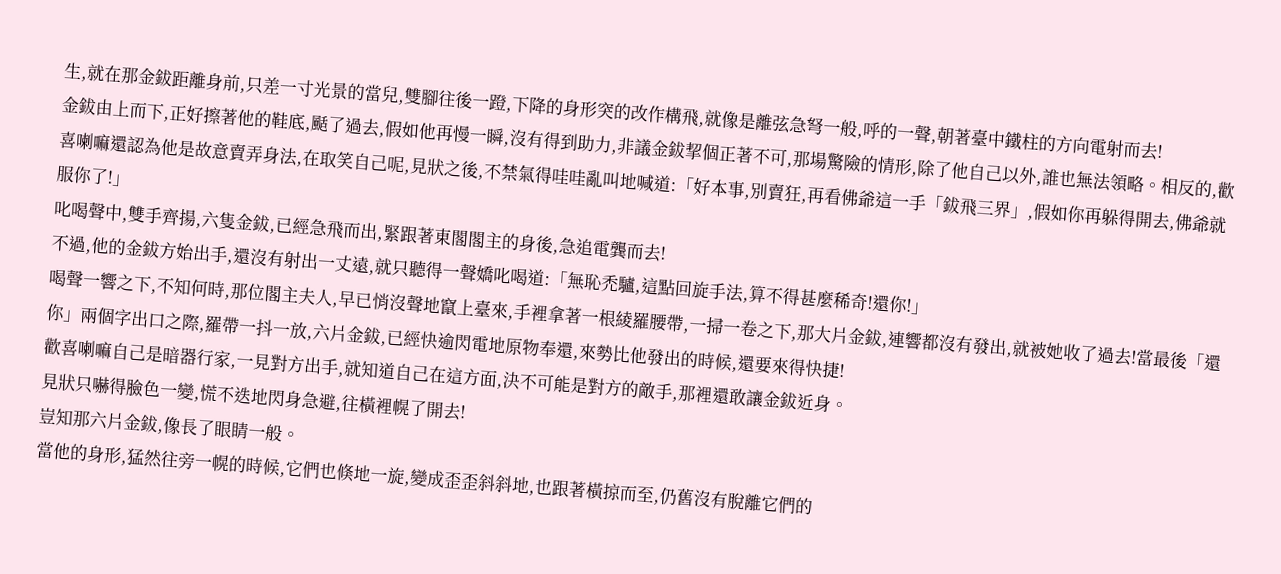生,就在那金鈸距離身前,只差一寸光景的當兒,雙腳往後一蹬,下降的身形突的改作構飛,就像是離弦急弩一般,呼的一聲,朝著臺中鐵柱的方向電射而去!
金鈸由上而下,正好擦著他的鞋底,颳了過去,假如他再慢一瞬,沒有得到助力,非議金鈸挈個正著不可,那場驚險的情形,除了他自己以外,誰也無法領略。相反的,歡喜喇嘛還認為他是故意賣弄身法,在取笑自己呢,見狀之後,不禁氣得哇哇亂叫地喊道:「好本事,別賣狂,再看佛爺這一手「鈸飛三界」,假如你再躲得開去,佛爺就服你了!」
叱喝聲中,雙手齊揚,六隻金鈸,已經急飛而出,緊跟著東閣閣主的身後,急追電龔而去!
不過,他的金鈸方始出手,還沒有射出一丈遠,就只聽得一聲嬌叱喝道:「無恥禿驢,這點回旋手法,算不得甚麼稀奇!還你!」
喝聲一響之下,不知何時,那位閣主夫人,早已悄沒聲地竄上臺來,手裡拿著一根綾羅腰帶,一掃一卷之下,那大片金鈸,連響都沒有發出,就被她收了過去!當最後「還你」兩個字出口之際,羅帶一抖一放,六片金鈸,已經快逾閃電地原物奉還,來勢比他發出的時候,還要來得快捷!
歡喜喇嘛自己是暗器行家,一見對方出手,就知道自己在這方面,決不可能是對方的敵手,那裡還敢讓金鈸近身。
見狀只嚇得臉色一變,慌不迭地閃身急避,往橫裡幌了開去!
豈知那六片金鈸,像長了眼睛一般。
當他的身形,猛然往旁一幌的時候,它們也倏地一旋,變成歪歪斜斜地,也跟著橫掠而至,仍舊沒有脫離它們的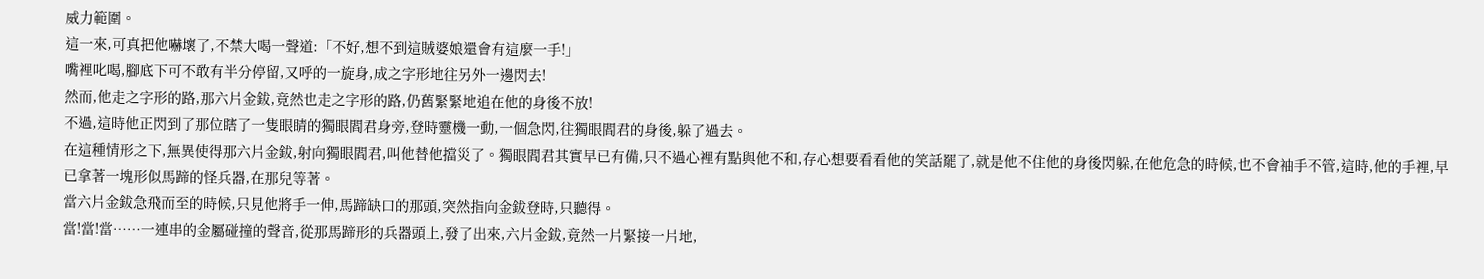威力範圍。
這一來,可真把他嚇壞了,不禁大喝一聲道:「不好,想不到這賊婆娘還會有這麼一手!」
嘴裡叱喝,腳底下可不敢有半分停留,又呼的一旋身,成之字形地往另外一邊閃去!
然而,他走之字形的路,那六片金鈸,竟然也走之字形的路,仍舊緊緊地追在他的身後不放!
不過,這時他正閃到了那位瞎了一隻眼睛的獨眼閻君身旁,登時靈機一動,一個急閃,往獨眼閻君的身後,躲了過去。
在這種情形之下,無異使得那六片金鈸,射向獨眼閻君,叫他替他擋災了。獨眼閻君其實早已有備,只不過心裡有點與他不和,存心想要看看他的笑話罷了,就是他不住他的身後閃躲,在他危急的時候,也不會袖手不管,這時,他的手裡,早已拿著一塊形似馬蹄的怪兵器,在那兒等著。
當六片金鈸急飛而至的時候,只見他將手一伸,馬蹄缺口的那頭,突然指向金鈸登時,只聽得。
當!當!當……一連串的金屬碰撞的聲音,從那馬蹄形的兵器頭上,發了出來,六片金鈸,竟然一片緊接一片地,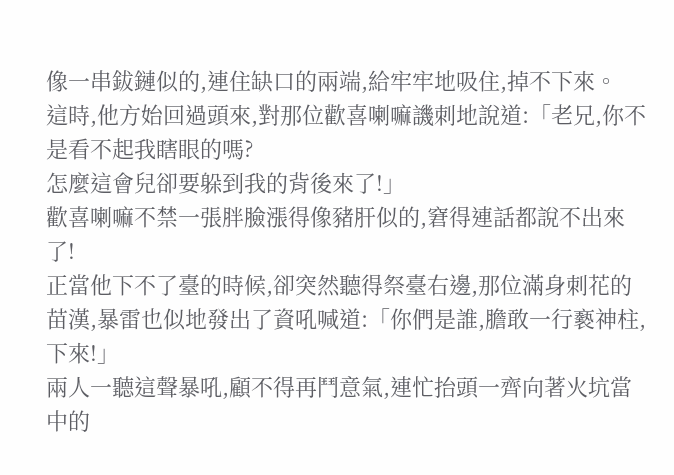像一串鈸鏈似的,連住缺口的兩端,給牢牢地吸住,掉不下來。
這時,他方始回過頭來,對那位歡喜喇嘛譏刺地說道:「老兄,你不是看不起我瞎眼的嗎?
怎麼這會兒卻要躲到我的背後來了!」
歡喜喇嘛不禁一張胖臉漲得像豬肝似的,窘得連話都說不出來了!
正當他下不了臺的時候,卻突然聽得祭臺右邊,那位滿身刺花的苗漢,暴雷也似地發出了資吼喊道:「你們是誰,膽敢一行褻神柱,下來!」
兩人一聽這聲暴吼,顧不得再鬥意氣,連忙抬頭一齊向著火坑當中的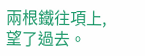兩根鐵往項上,望了過去。